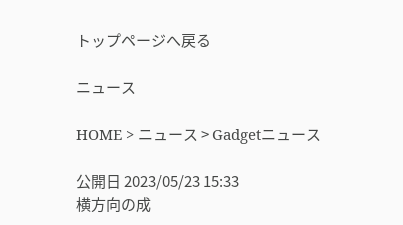トップページへ戻る

ニュース

HOME > ニュース > Gadgetニュース

公開日 2023/05/23 15:33
横方向の成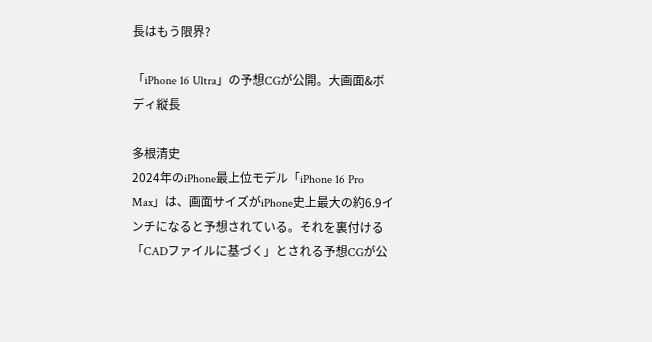長はもう限界?

「iPhone 16 Ultra」の予想CGが公開。大画面&ボディ縦長

多根清史
2024年のiPhone最上位モデル「iPhone 16 Pro Max」は、画面サイズがiPhone史上最大の約6.9インチになると予想されている。それを裏付ける「CADファイルに基づく」とされる予想CGが公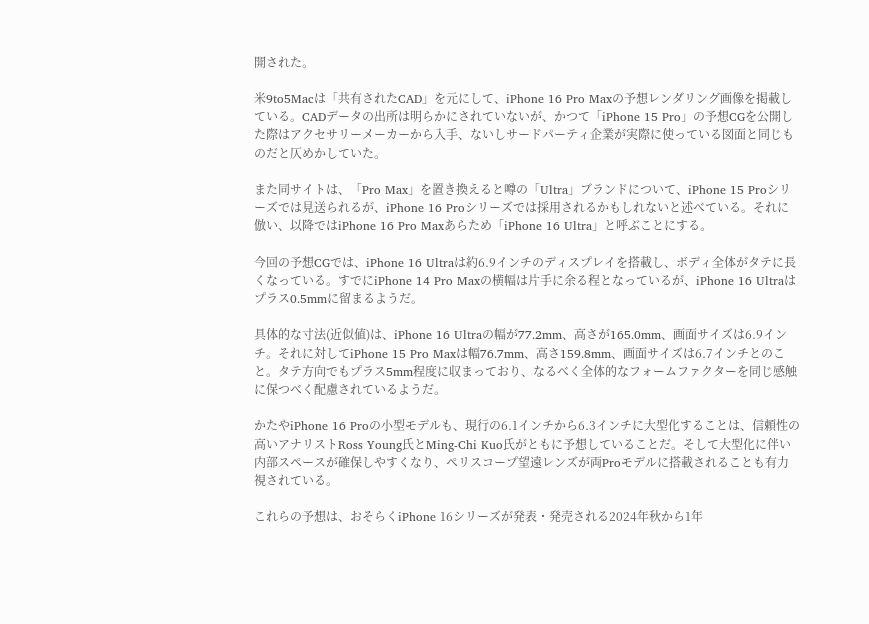開された。

米9to5Macは「共有されたCAD」を元にして、iPhone 16 Pro Maxの予想レンダリング画像を掲載している。CADデータの出所は明らかにされていないが、かつて「iPhone 15 Pro」の予想CGを公開した際はアクセサリーメーカーから入手、ないしサードパーティ企業が実際に使っている図面と同じものだと仄めかしていた。

また同サイトは、「Pro Max」を置き換えると噂の「Ultra」ブランドについて、iPhone 15 Proシリーズでは見送られるが、iPhone 16 Proシリーズでは採用されるかもしれないと述べている。それに倣い、以降ではiPhone 16 Pro Maxあらため「iPhone 16 Ultra」と呼ぶことにする。

今回の予想CGでは、iPhone 16 Ultraは約6.9インチのディスプレイを搭載し、ボディ全体がタテに長くなっている。すでにiPhone 14 Pro Maxの横幅は片手に余る程となっているが、iPhone 16 Ultraはプラス0.5mmに留まるようだ。

具体的な寸法(近似値)は、iPhone 16 Ultraの幅が77.2mm、高さが165.0mm、画面サイズは6.9インチ。それに対してiPhone 15 Pro Maxは幅76.7mm、高さ159.8mm、画面サイズは6.7インチとのこと。タテ方向でもプラス5mm程度に収まっており、なるべく全体的なフォームファクターを同じ感触に保つべく配慮されているようだ。

かたやiPhone 16 Proの小型モデルも、現行の6.1インチから6.3インチに大型化することは、信頼性の高いアナリストRoss Young氏とMing-Chi Kuo氏がともに予想していることだ。そして大型化に伴い内部スペースが確保しやすくなり、ペリスコープ望遠レンズが両Proモデルに搭載されることも有力視されている。

これらの予想は、おそらくiPhone 16シリーズが発表・発売される2024年秋から1年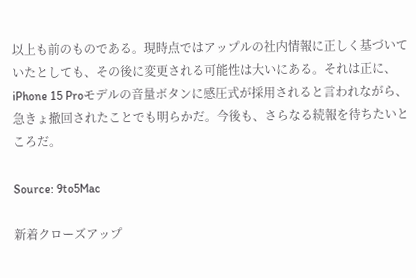以上も前のものである。現時点ではアップルの社内情報に正しく基づいていたとしても、その後に変更される可能性は大いにある。それは正に、iPhone 15 Proモデルの音量ボタンに感圧式が採用されると言われながら、急きょ撤回されたことでも明らかだ。今後も、さらなる続報を待ちたいところだ。

Source: 9to5Mac

新着クローズアップ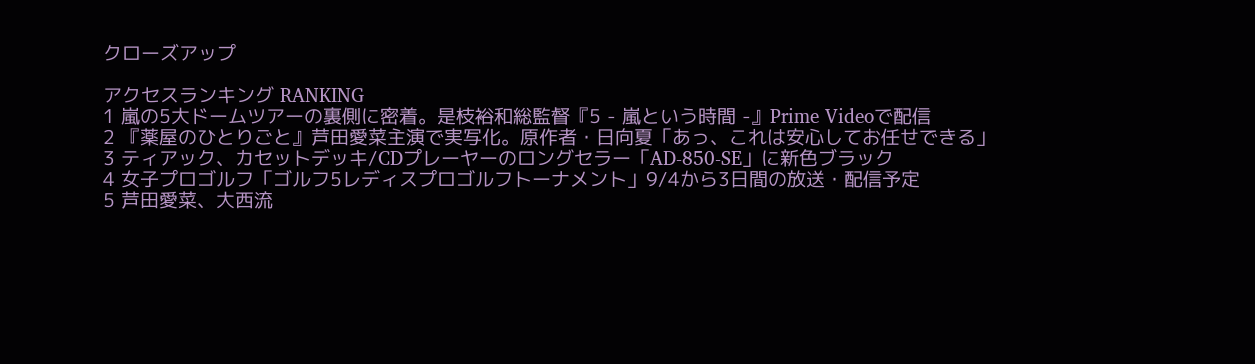クローズアップ

アクセスランキング RANKING
1 嵐の5大ドームツアーの裏側に密着。是枝裕和総監督『5 - 嵐という時間 -』Prime Videoで配信
2 『薬屋のひとりごと』芦田愛菜主演で実写化。原作者・日向夏「あっ、これは安心してお任せできる」
3 ティアック、カセットデッキ/CDプレーヤーのロングセラー「AD-850-SE」に新色ブラック
4 女子プロゴルフ「ゴルフ5レディスプロゴルフトーナメント」9/4から3日間の放送・配信予定
5 芦田愛菜、大西流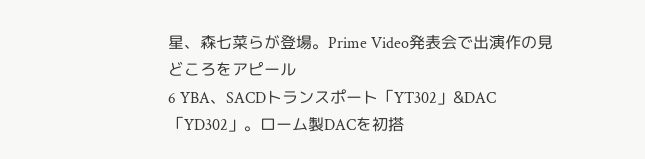星、森七菜らが登場。Prime Video発表会で出演作の見どころをアピール
6 YBA、SACDトランスポート「YT302」&DAC「YD302」。ローム製DACを初搭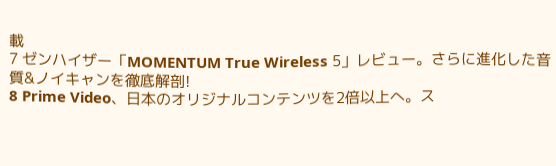載
7 ゼンハイザー「MOMENTUM True Wireless 5」レビュー。さらに進化した音質&ノイキャンを徹底解剖!
8 Prime Video、日本のオリジナルコンテンツを2倍以上へ。ス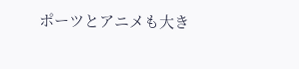ポーツとアニメも大き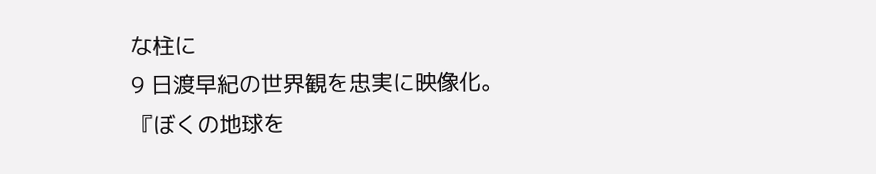な柱に
9 日渡早紀の世界観を忠実に映像化。『ぼくの地球を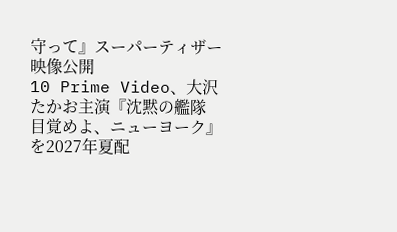守って』スーパーティザー映像公開
10 Prime Video、大沢たかお主演『沈黙の艦隊 目覚めよ、ニューヨーク』を2027年夏配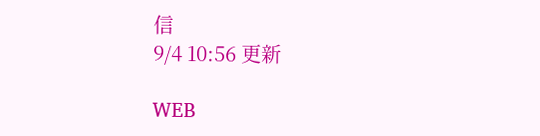信
9/4 10:56 更新

WEB